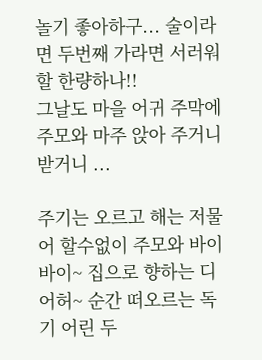놀기 좋아하구... 술이라면 두번째 가라면 서러워 할 한량하나!!
그날도 마을 어귀 주막에 주모와 마주 앉아 주거니 받거니 ...

주기는 오르고 해는 저물어 할수없이 주모와 바이 바이~ 집으로 향하는 디
어허~ 순간 떠오르는 독기 어린 두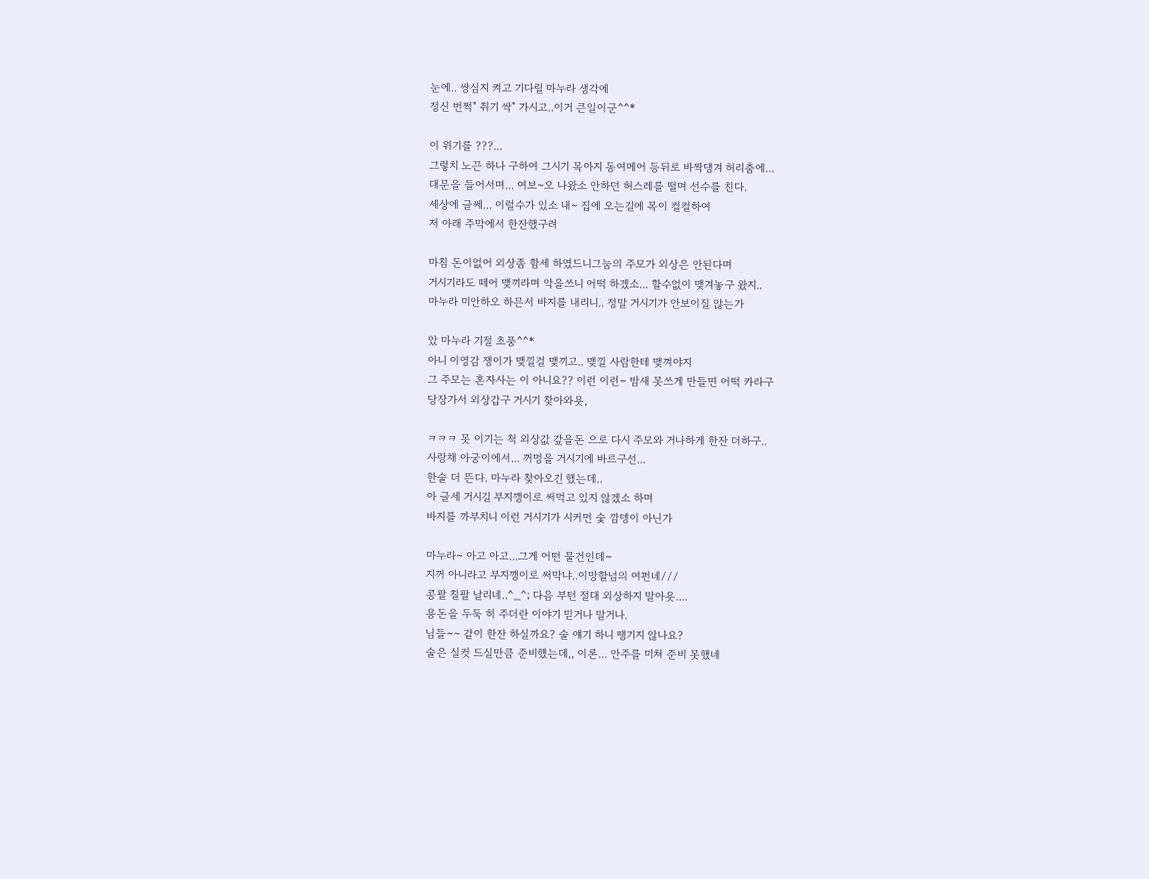눈에.. 쌍심지 켜고 기다릴 마누라 생각에
정신 번쩍" 취기 싹" 가시고..이거 큰일이군^^*

이 위기를 ???...
그렇치 노끈 하나 구하여 그시기 목아지 동여메어 등뒤로 바짝댕겨 허리춤에...
대문을 들어서며... 여보~오 나왔소 안하던 허스레를 떨며 선수를 친다.
세상에 글쎄... 이럴수가 있소 내~ 집에 오는길에 목이 컬컬하여
저 아래 주막에서 한잔했구려

마침 돈이없어 외상좀 함세 하였드니그눔의 주모가 외상은 안된다며
거시기라도 떼어 맺끼라며 악을쓰니 어떡 하겠소... 할수없이 맺겨놓구 왔지..
마누라 미안하오 하믄서 바지를 내리니.. 정말 거시기가 안보이질 않는가

았 마누라 기절 초풍^^*
아니 이영감 쟁이가 맺낄걸 맺끼고.. 맺낄 사람한테 맺껴야지
그 주모는 혼자사는 이 아니요?? 이런 이런~ 밤새 못쓰게 만들면 어떡 카라구
당장가서 외상갑구 거시기 찾아와욧,

ㅋㅋㅋ 못 이기는 척 외상값 갚을돈 으로 다시 주모와 거나하게 한잔 더하구..
사랑채 아궁이에서... 꺼멍을 거시기에 바르구선...
한술 더 뜬다. 마누라 찾아오긴 했는데..
아 글세 거시길 부지깽이로 써먹고 있지 않겠소 하며
바지를 까부치니 이런 거시기가 시커먼 숯 깜뎅이 아닌가

마누라~ 아고 아고...그게 어떤 물건인데~
지꺼 아니라고 부지깽이로 써막냐..이망할넘의 여펀네///
콩팔 칠팔 날리네..^_^; 다음 부턴 절대 외상하지 말아욧....
용돈을 두둑 히 주더란 이야기 믿거나 말거나.
님들~~ 같이 한잔 하실까요? 술 얘기 하니 땡기지 않나요?
술은 실컷 드실만큼 준비했는데,, 이론... 안주를 미쳐 준비 못했네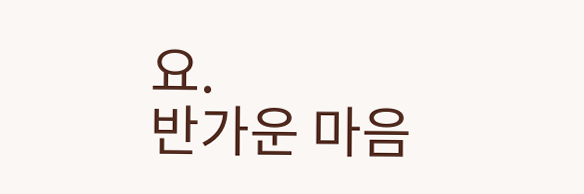요.
반가운 마음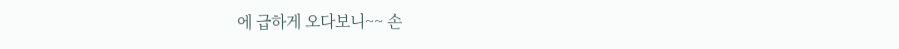에 급하게 오다보니~~ 손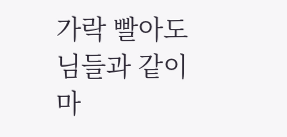가락 빨아도 님들과 같이 마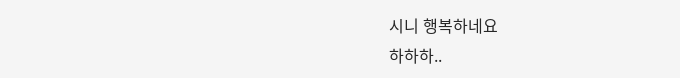시니 행복하네요
하하하..